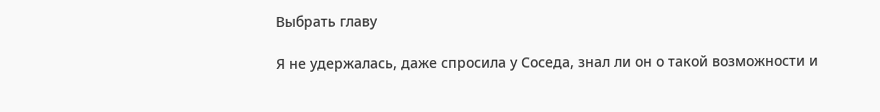Выбрать главу

Я не удержалась, даже спросила у Соседа, знал ли он о такой возможности и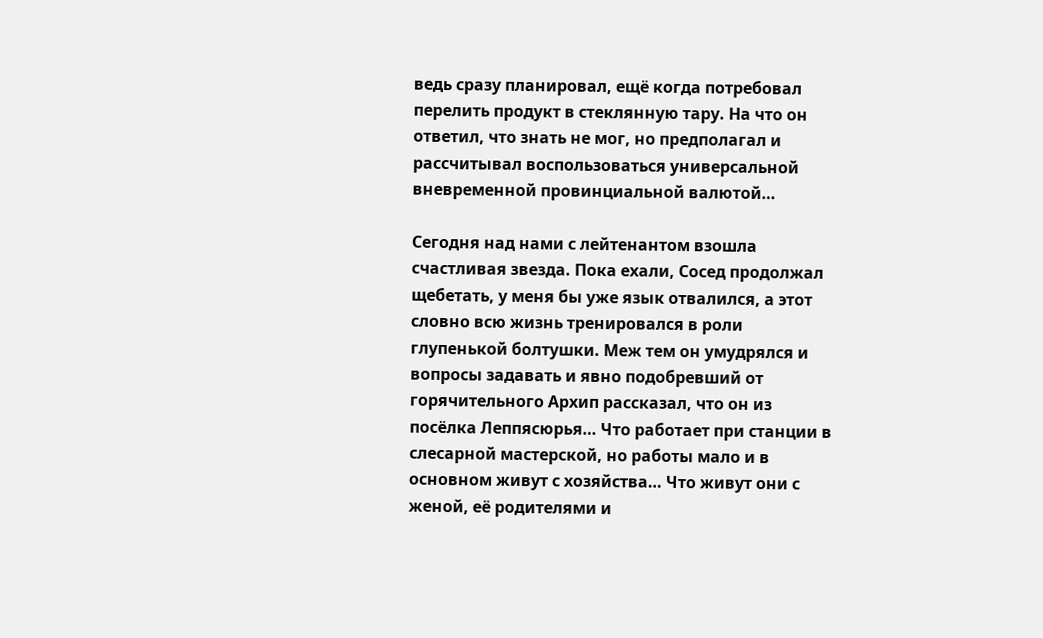ведь сразу планировал, ещё когда потребовал перелить продукт в стеклянную тару. На что он ответил, что знать не мог, но предполагал и рассчитывал воспользоваться универсальной вневременной провинциальной валютой…

Сегодня над нами с лейтенантом взошла счастливая звезда. Пока ехали, Сосед продолжал щебетать, у меня бы уже язык отвалился, а этот словно всю жизнь тренировался в роли глупенькой болтушки. Меж тем он умудрялся и вопросы задавать и явно подобревший от горячительного Архип рассказал, что он из посёлка Леппясюрья… Что работает при станции в слесарной мастерской, но работы мало и в основном живут с хозяйства… Что живут они с женой, её родителями и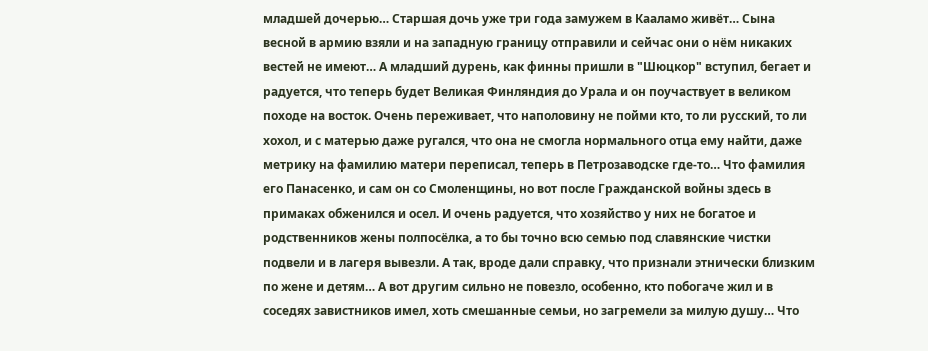младшей дочерью… Старшая дочь уже три года замужем в Кааламо живёт… Сына весной в армию взяли и на западную границу отправили и сейчас они о нём никаких вестей не имеют… А младший дурень, как финны пришли в "Шюцкор" вступил, бегает и радуется, что теперь будет Великая Финляндия до Урала и он поучаствует в великом походе на восток. Очень переживает, что наполовину не пойми кто, то ли русский, то ли хохол, и с матерью даже ругался, что она не смогла нормального отца ему найти, даже метрику на фамилию матери переписал, теперь в Петрозаводске где-то… Что фамилия его Панасенко, и сам он со Смоленщины, но вот после Гражданской войны здесь в примаках обженился и осел. И очень радуется, что хозяйство у них не богатое и родственников жены полпосёлка, а то бы точно всю семью под славянские чистки подвели и в лагеря вывезли. А так, вроде дали справку, что признали этнически близким по жене и детям… А вот другим сильно не повезло, особенно, кто побогаче жил и в соседях завистников имел, хоть смешанные семьи, но загремели за милую душу… Что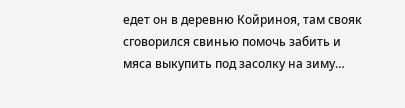едет он в деревню Койриноя, там свояк сговорился свинью помочь забить и мяса выкупить под засолку на зиму…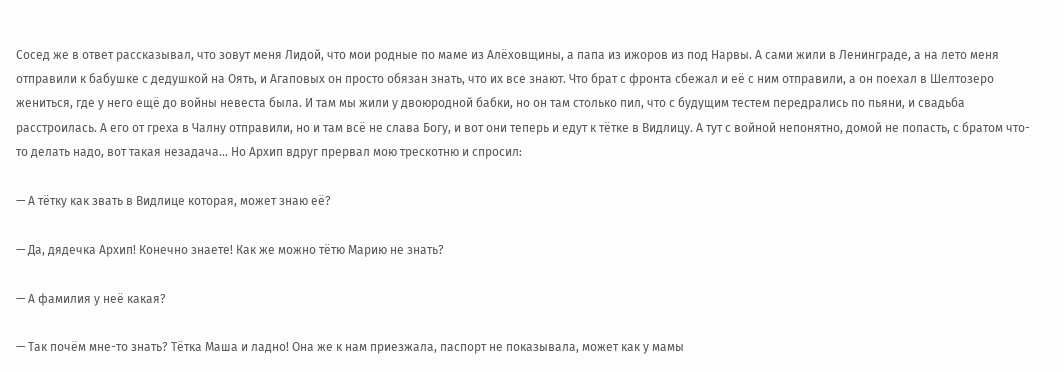Сосед же в ответ рассказывал, что зовут меня Лидой, что мои родные по маме из Алёховщины, а папа из ижоров из под Нарвы. А сами жили в Ленинграде, а на лето меня отправили к бабушке с дедушкой на Оять, и Агаповых он просто обязан знать, что их все знают. Что брат с фронта сбежал и её с ним отправили, а он поехал в Шелтозеро жениться, где у него ещё до войны невеста была. И там мы жили у двоюродной бабки, но он там столько пил, что с будущим тестем передрались по пьяни, и свадьба расстроилась. А его от греха в Чалну отправили, но и там всё не слава Богу, и вот они теперь и едут к тётке в Видлицу. А тут с войной непонятно, домой не попасть, с братом что-то делать надо, вот такая незадача… Но Архип вдруг прервал мою трескотню и спросил:

— А тётку как звать в Видлице которая, может знаю её?

— Да, дядечка Архип! Конечно знаете! Как же можно тётю Марию не знать?

— А фамилия у неё какая?

— Так почём мне-то знать? Тётка Маша и ладно! Она же к нам приезжала, паспорт не показывала, может как у мамы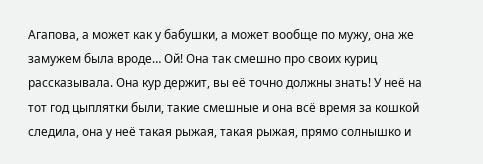Агапова, а может как у бабушки, а может вообще по мужу, она же замужем была вроде… Ой! Она так смешно про своих куриц рассказывала. Она кур держит, вы её точно должны знать! У неё на тот год цыплятки были, такие смешные и она всё время за кошкой следила, она у неё такая рыжая, такая рыжая, прямо солнышко и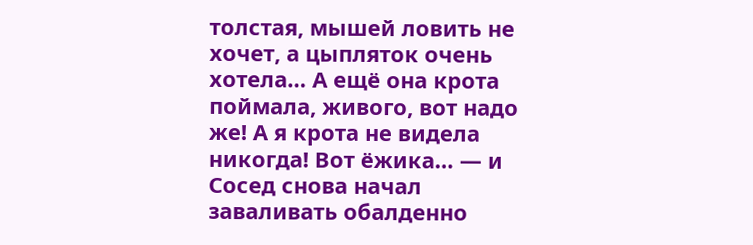толстая, мышей ловить не хочет, а цыпляток очень хотела… А ещё она крота поймала, живого, вот надо же! А я крота не видела никогда! Вот ёжика… — и Сосед снова начал заваливать обалденно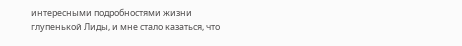интересными подробностями жизни глупенькой Лиды, и мне стало казаться, что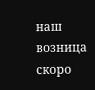наш возница скоро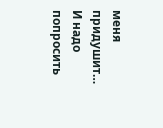меня придушит… И надо попросить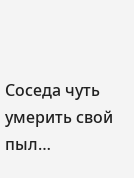Соседа чуть умерить свой пыл…